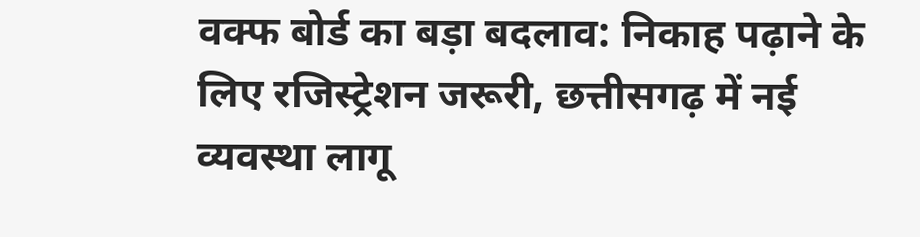वक्फ बोर्ड का बड़ा बदलाव: निकाह पढ़ाने के लिए रजिस्ट्रेशन जरूरी, छत्तीसगढ़ में नई व्यवस्था लागू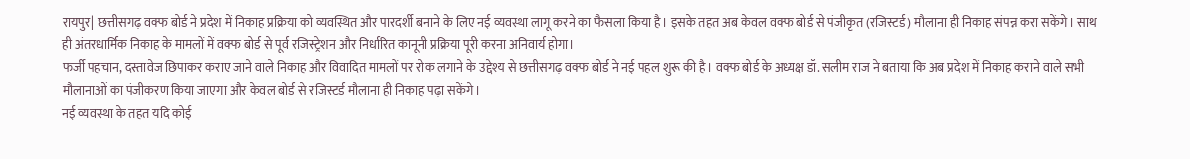रायपुर| छत्तीसगढ़ वक्फ बोर्ड ने प्रदेश में निकाह प्रक्रिया को व्यवस्थित और पारदर्शी बनाने के लिए नई व्यवस्था लागू करने का फैसला किया है। इसके तहत अब केवल वक्फ बोर्ड से पंजीकृत (रजिस्टर्ड) मौलाना ही निकाह संपन्न करा सकेंगे। साथ ही अंतरधार्मिक निकाह के मामलों में वक्फ बोर्ड से पूर्व रजिस्ट्रेशन और निर्धारित कानूनी प्रक्रिया पूरी करना अनिवार्य होगा।
फर्जी पहचान, दस्तावेज छिपाकर कराए जाने वाले निकाह और विवादित मामलों पर रोक लगाने के उद्देश्य से छत्तीसगढ़ वक्फ बोर्ड ने नई पहल शुरू की है। वक्फ बोर्ड के अध्यक्ष डॉ. सलीम राज ने बताया कि अब प्रदेश में निकाह कराने वाले सभी मौलानाओं का पंजीकरण किया जाएगा और केवल बोर्ड से रजिस्टर्ड मौलाना ही निकाह पढ़ा सकेंगे।
नई व्यवस्था के तहत यदि कोई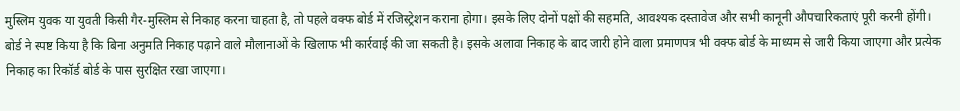मुस्लिम युवक या युवती किसी गैर-मुस्लिम से निकाह करना चाहता है, तो पहले वक्फ बोर्ड में रजिस्ट्रेशन कराना होगा। इसके लिए दोनों पक्षों की सहमति, आवश्यक दस्तावेज और सभी कानूनी औपचारिकताएं पूरी करनी होंगी।
बोर्ड ने स्पष्ट किया है कि बिना अनुमति निकाह पढ़ाने वाले मौलानाओं के खिलाफ भी कार्रवाई की जा सकती है। इसके अलावा निकाह के बाद जारी होने वाला प्रमाणपत्र भी वक्फ बोर्ड के माध्यम से जारी किया जाएगा और प्रत्येक निकाह का रिकॉर्ड बोर्ड के पास सुरक्षित रखा जाएगा।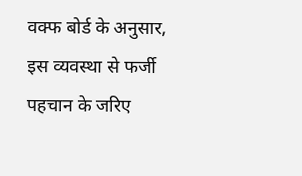वक्फ बोर्ड के अनुसार, इस व्यवस्था से फर्जी पहचान के जरिए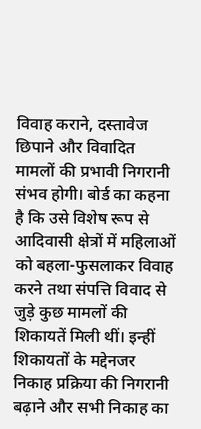विवाह कराने, दस्तावेज छिपाने और विवादित मामलों की प्रभावी निगरानी संभव होगी। बोर्ड का कहना है कि उसे विशेष रूप से आदिवासी क्षेत्रों में महिलाओं को बहला-फुसलाकर विवाह करने तथा संपत्ति विवाद से जुड़े कुछ मामलों की शिकायतें मिली थीं। इन्हीं शिकायतों के मद्देनजर निकाह प्रक्रिया की निगरानी बढ़ाने और सभी निकाह का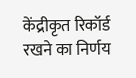केंद्रीकृत रिकॉर्ड रखने का निर्णय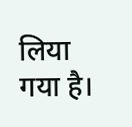लिया गया है।